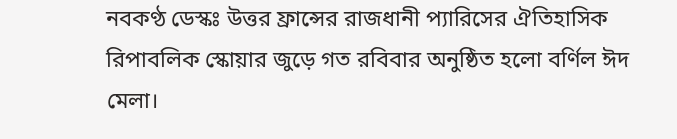নবকণ্ঠ ডেস্কঃ উত্তর ফ্রান্সের রাজধানী প্যারিসের ঐতিহাসিক রিপাবলিক স্কোয়ার জুড়ে গত রবিবার অনুষ্ঠিত হলো বর্ণিল ঈদ মেলা।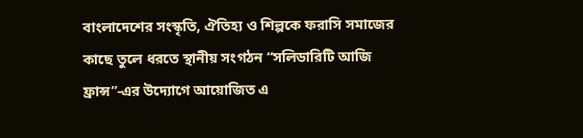বাংলাদেশের সংস্কৃতি, ঐতিহ্য ও শিল্পকে ফরাসি সমাজের কাছে তুলে ধরতে স্থানীয় সংগঠন “সলিডারিটি আজি ফ্রান্স”-এর উদ্যোগে আয়োজিত এ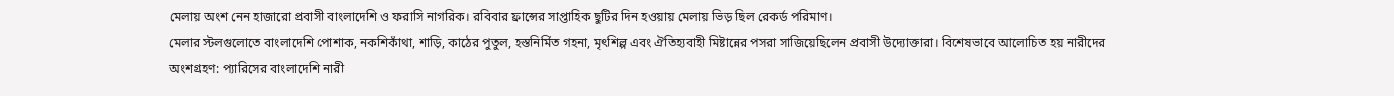মেলায় অংশ নেন হাজারো প্রবাসী বাংলাদেশি ও ফরাসি নাগরিক। রবিবার ফ্রান্সের সাপ্তাহিক ছুটির দিন হওয়ায় মেলায় ভিড় ছিল রেকর্ড পরিমাণ।
মেলার স্টলগুলোতে বাংলাদেশি পোশাক, নকশিকাঁথা, শাড়ি, কাঠের পুতুল, হস্তনির্মিত গহনা, মৃৎশিল্প এবং ঐতিহ্যবাহী মিষ্টান্নের পসরা সাজিয়েছিলেন প্রবাসী উদ্যোক্তারা। বিশেষভাবে আলোচিত হয় নারীদের অংশগ্রহণ: প্যারিসের বাংলাদেশি নারী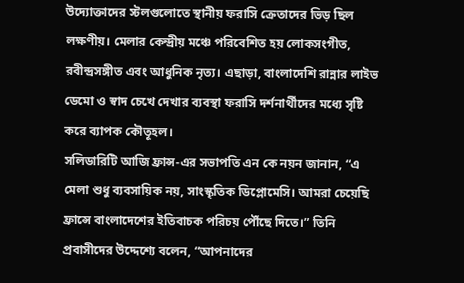উদ্যোক্তাদের স্টলগুলোতে স্থানীয় ফরাসি ক্রেতাদের ভিড় ছিল লক্ষণীয়। মেলার কেন্দ্রীয় মঞ্চে পরিবেশিত হয় লোকসংগীত, রবীন্দ্রসঙ্গীত এবং আধুনিক নৃত্য। এছাড়া, বাংলাদেশি রান্নার লাইভ ডেমো ও স্বাদ চেখে দেখার ব্যবস্থা ফরাসি দর্শনার্থীদের মধ্যে সৃষ্টি করে ব্যাপক কৌতূহল।
সলিডারিটি আজি ফ্রান্স-এর সভাপতি এন কে নয়ন জানান, “এ মেলা শুধু ব্যবসায়িক নয়, সাংস্কৃতিক ডিপ্লোমেসি। আমরা চেয়েছি ফ্রান্সে বাংলাদেশের ইতিবাচক পরিচয় পৌঁছে দিতে।” তিনি প্রবাসীদের উদ্দেশ্যে বলেন, “আপনাদের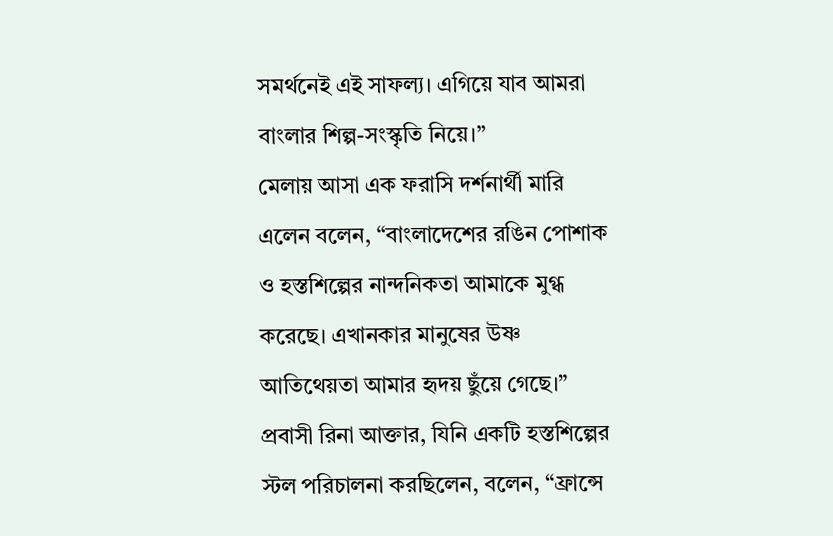সমর্থনেই এই সাফল্য। এগিয়ে যাব আমরা বাংলার শিল্প-সংস্কৃতি নিয়ে।”
মেলায় আসা এক ফরাসি দর্শনার্থী মারি এলেন বলেন, “বাংলাদেশের রঙিন পোশাক ও হস্তশিল্পের নান্দনিকতা আমাকে মুগ্ধ করেছে। এখানকার মানুষের উষ্ণ আতিথেয়তা আমার হৃদয় ছুঁয়ে গেছে।” প্রবাসী রিনা আক্তার, যিনি একটি হস্তশিল্পের স্টল পরিচালনা করছিলেন, বলেন, “ফ্রান্সে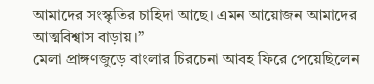আমাদের সংস্কৃতির চাহিদা আছে। এমন আয়োজন আমাদের আত্মবিশ্বাস বাড়ায়।”
মেলা প্রাঙ্গণজুড়ে বাংলার চিরচেনা আবহ ফিরে পেয়েছিলেন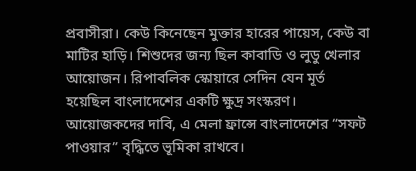প্রবাসীরা। কেউ কিনেছেন মুক্তার হারের পায়েস, কেউ বা মাটির হাড়ি। শিশুদের জন্য ছিল কাবাডি ও লুডু খেলার আয়োজন। রিপাবলিক স্কোয়ারে সেদিন যেন মূর্ত হয়েছিল বাংলাদেশের একটি ক্ষুদ্র সংস্করণ।
আয়োজকদের দাবি, এ মেলা ফ্রান্সে বাংলাদেশের “সফট পাওয়ার” বৃদ্ধিতে ভূমিকা রাখবে।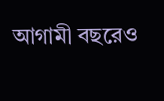আগামী বছরেও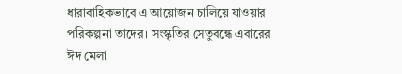ধারাবাহিকভাবে এ আয়োজন চালিয়ে যাওয়ার পরিকল্পনা তাদের। সংস্কৃতির সেতুবন্ধে এবারের ঈদ মেলা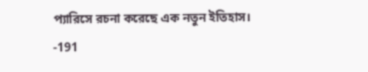প্যারিসে রচনা করেছে এক নতুন ইতিহাস।
-191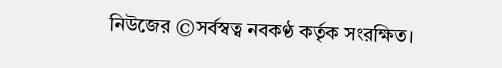নিউজের ©সর্বস্বত্ব নবকণ্ঠ কর্তৃক সংরক্ষিত।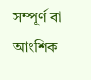সম্পূর্ণ বা আংশিক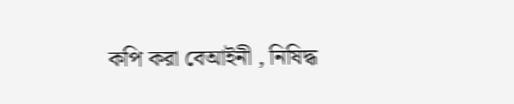কপি করা বেআইনী , নিষিদ্ধ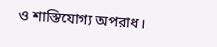ও শাস্তিযোগ্য অপরাধ।